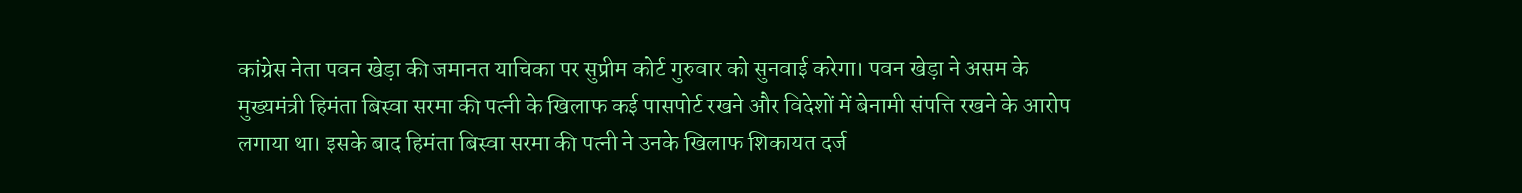कांग्रेस नेता पवन खेड़ा की जमानत याचिका पर सुप्रीम कोर्ट गुरुवार को सुनवाई करेगा। पवन खेड़ा ने असम के मुख्यमंत्री हिमंता बिस्वा सरमा की पत्नी के खिलाफ कई पासपोर्ट रखने और विदेशों में बेनामी संपत्ति रखने के आरोप लगाया था। इसके बाद हिमंता बिस्वा सरमा की पत्नी ने उनके खिलाफ शिकायत दर्ज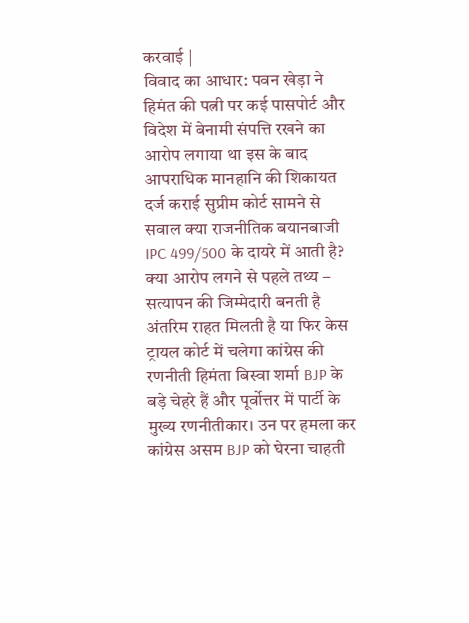करवाई |
विवाद का आधार: पवन खेड़ा ने हिमंत की पत्नी पर कई पासपोर्ट और विदेश में बेनामी संपत्ति रखने का आरोप लगाया था इस के बाद आपराधिक मानहानि की शिकायत दर्ज कराई सुप्रीम कोर्ट सामने से सवाल क्या राजनीतिक बयानबाजी IPC 499/500 के दायरे में आती है? क्या आरोप लगने से पहले तथ्य – सत्यापन की जिम्मेदारी बनती है अंतरिम राहत मिलती है या फिर केस ट्रायल कोर्ट में चलेगा कांग्रेस की रणनीती हिमंता बिस्वा शर्मा BJP के बड़े चेहरे हैं और पूर्वोत्तर में पार्टी के मुख्य रणनीतीकार। उन पर हमला कर कांग्रेस असम BJP को घेरना चाहती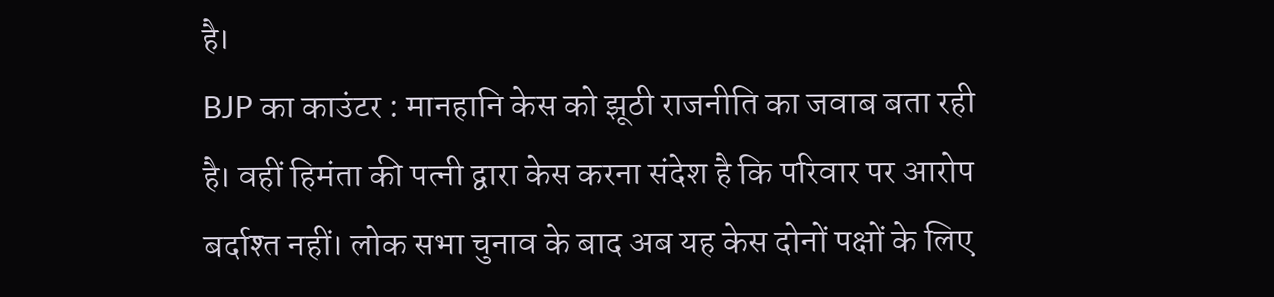है।
BJP का काउंटर : मानहानि केस को झूठी राजनीति का जवाब बता रही है। वहीं हिमंता की पत्नी द्वारा केस करना संदेश है कि परिवार पर आरोप बर्दाश्त नहीं। लोक सभा चुनाव के बाद अब यह केस दोनों पक्षों के लिए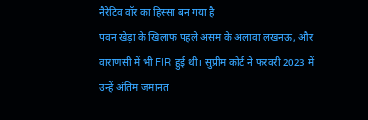नैरेटिव वॉर का हिस्सा बन गया है
पवन खेड़ा के खिलाफ पहले असम के अलावा लखनऊ, और वाराणसी में भी FIR हुई थी। सुप्रीम कोर्ट ने फरवरी 2023 में उन्हें अंतिम जमानत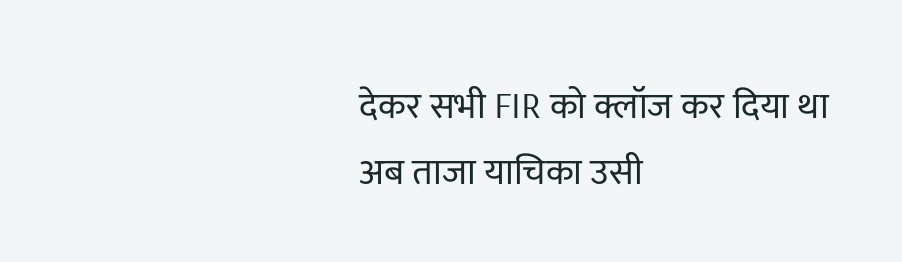देकर सभी FIR को क्लॉज कर दिया था अब ताजा याचिका उसी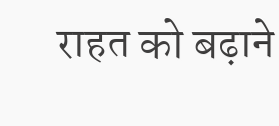राहत को बढ़ाने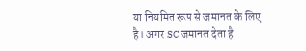या नियमित रूप से जमानत के लिए है। अगर SC जमानत देता है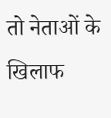तो नेताओं के खिलाफ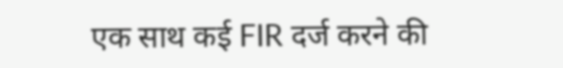एक साथ कई FIR दर्ज करने की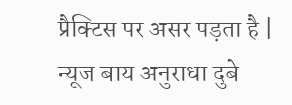प्रैक्टिस पर असर पड़ता है |
न्यूज बाय अनुराधा दुबे